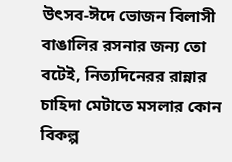উৎসব-ঈদে ভোজন বিলাসী বাঙালির রসনার জন্য তো বটেই, নিত্যদিনেরর রান্নার চাহিদা মেটাতে মসলার কোন বিকল্প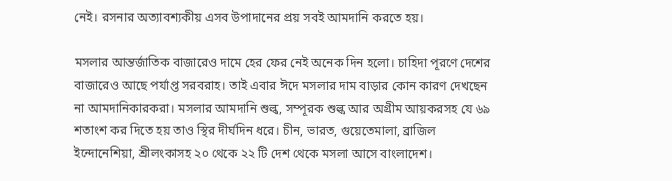নেই। রসনার অত্যাবশ্যকীয় এসব উপাদানের প্রয় সবই আমদানি করতে হয়।

মসলার আন্তর্জাতিক বাজারেও দামে হের ফের নেই অনেক দিন হলো। চাহিদা পূরণে দেশের বাজারেও আছে পর্যাপ্ত সরবরাহ। তাই এবার ঈদে মসলার দাম বাড়ার কোন কারণ দেখছেন না আমদানিকারকরা। মসলার আমদানি শুল্ক, সম্পূরক শুল্ক আর অগ্রীম আয়করসহ যে ৬৯ শতাংশ কর দিতে হয় তাও স্থির দীর্ঘদিন ধরে। চীন, ভারত, গুয়েতেমালা, ব্রাজিল ইন্দোনেশিয়া, শ্রীলংকাসহ ২০ থেকে ২২ টি দেশ থেকে মসলা আসে বাংলাদেশ।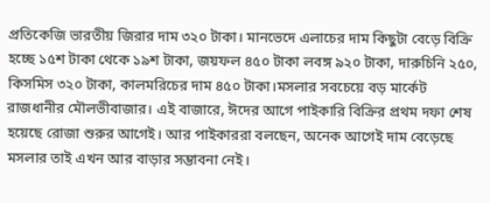প্রতিকেজি ভারতীয় জিরার দাম ৩২০ টাকা। মানভেদে এলাচের দাম কিছুটা বেড়ে বিক্রি হচ্ছে ১৫শ টাকা থেকে ১৯শ টাকা, জয়ফল ৪৫০ টাকা লবঙ্গ ৯২০ টাকা, দারুচিনি ২৫০, কিসমিস ৩২০ টাকা, কালমরিচের দাম ৪৫০ টাকা।মসলার সবচেয়ে বড় মার্কেট রাজধানীর মৌলভীবাজার। এই বাজারে, ঈদের আগে পাইকারি বিক্রির প্রথম দফা শেষ হয়েছে রোজা শুরুর আগেই। আর পাইকাররা বলছেন, অনেক আগেই দাম বেড়েছে মসলার তাই এখন আর বাড়ার সম্ভাবনা নেই।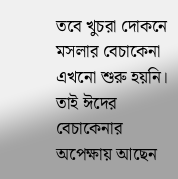তবে খুচরা দোকনে মসলার বেচাকেনা এখনো শুরু হয়নি। তাই ঈদের বেচাকেনার অপেক্ষায় আছেন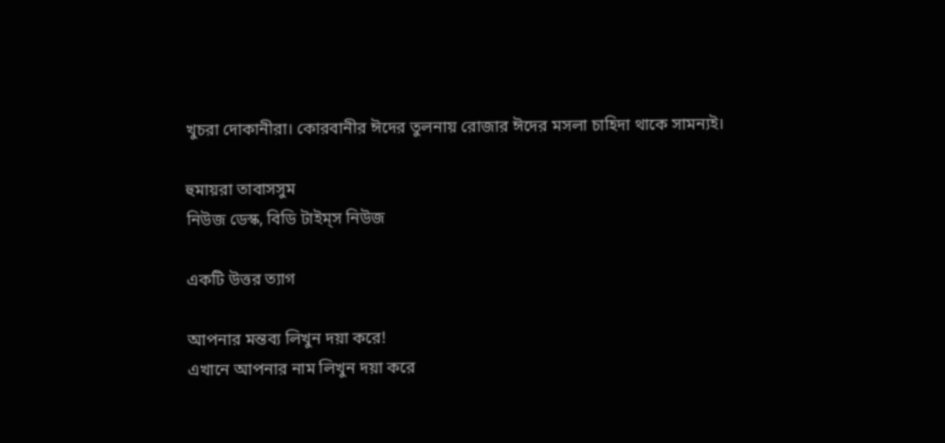খুচরা দোকানীরা। কোরবানীর ঈদের তুলনায় রোজার ঈদের মসলা চাহিদা থাকে সামন্যই।

হুমায়রা তাবাসসুম
নিউজ ডেস্ক, বিডি টাইম্‌স নিউজ

একটি উত্তর ত্যাগ

আপনার মন্তব্য লিখুন দয়া করে!
এখানে আপনার নাম লিখুন দয়া করে